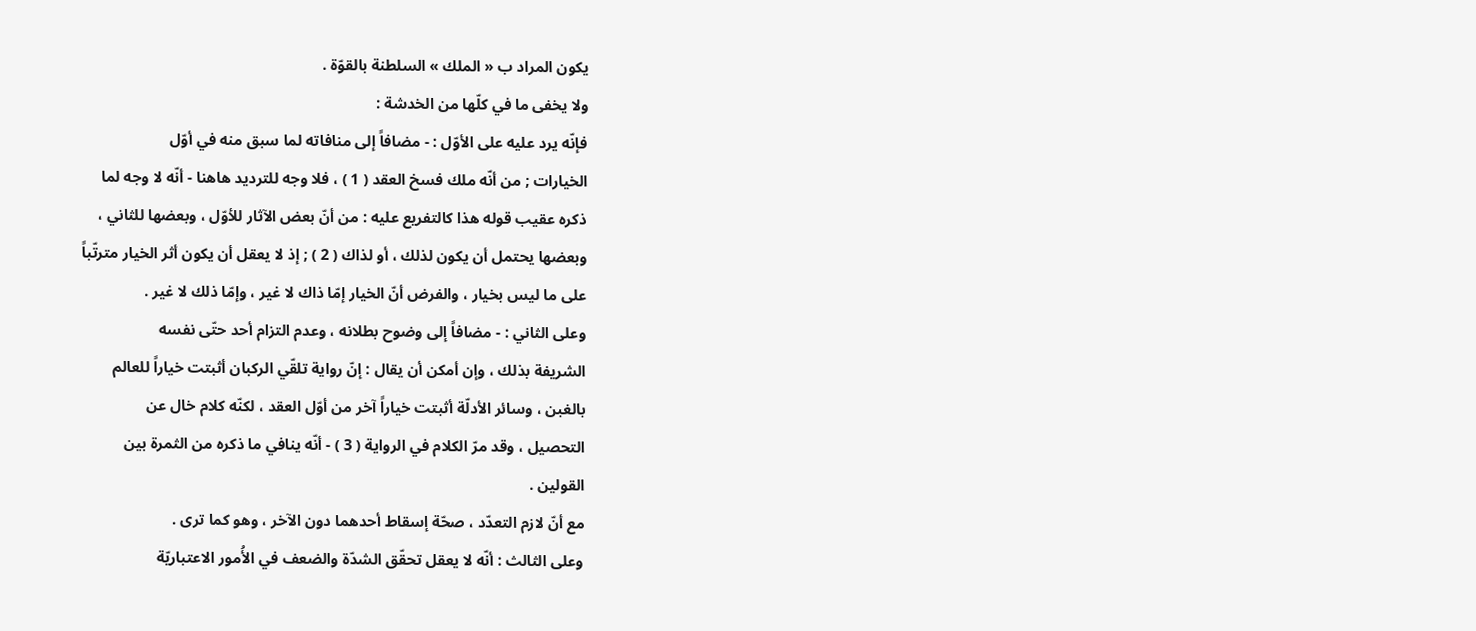يكون المراد ب « الملك » السلطنة بالقوّة .
ولا يخفى ما في كلّها من الخدشة :
فإنّه يرد عليه على الأوّل : - مضافاً إلى منافاته لما سبق منه في أوّل
الخيارات ; من أنّه ملك فسخ العقد ( 1 ) ، فلا وجه للترديد هاهنا - أنّه لا وجه لما
ذكره عقيب قوله هذا كالتفريع عليه : من أنّ بعض الآثار للأوّل ، وبعضها للثاني ،
وبعضها يحتمل أن يكون لذلك ، أو لذاك ( 2 ) ; إذ لا يعقل أن يكون أثر الخيار مترتّباً
على ما ليس بخيار ، والفرض أنّ الخيار إمّا ذاك لا غير ، وإمّا ذلك لا غير .
وعلى الثاني : - مضافاً إلى وضوح بطلانه ، وعدم التزام أحد حتّى نفسه
الشريفة بذلك ، وإن أمكن أن يقال : إنّ رواية تلقّي الركبان أثبتت خياراً للعالم
بالغبن ، وسائر الأدلّة أثبتت خياراً آخر من أوّل العقد ، لكنّه كلام خال عن
التحصيل ، وقد مرّ الكلام في الرواية ( 3 ) - أنّه ينافي ما ذكره من الثمرة بين
القولين .
مع أنّ لازم التعدّد ، صحّة إسقاط أحدهما دون الآخر ، وهو كما ترى .
وعلى الثالث : أنّه لا يعقل تحقّق الشدّة والضعف في الأُمور الاعتباريّة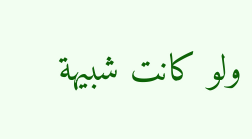ولو كانت شبيهة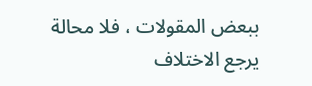ببعض المقولات ، فلا محالة يرجع الاختلاف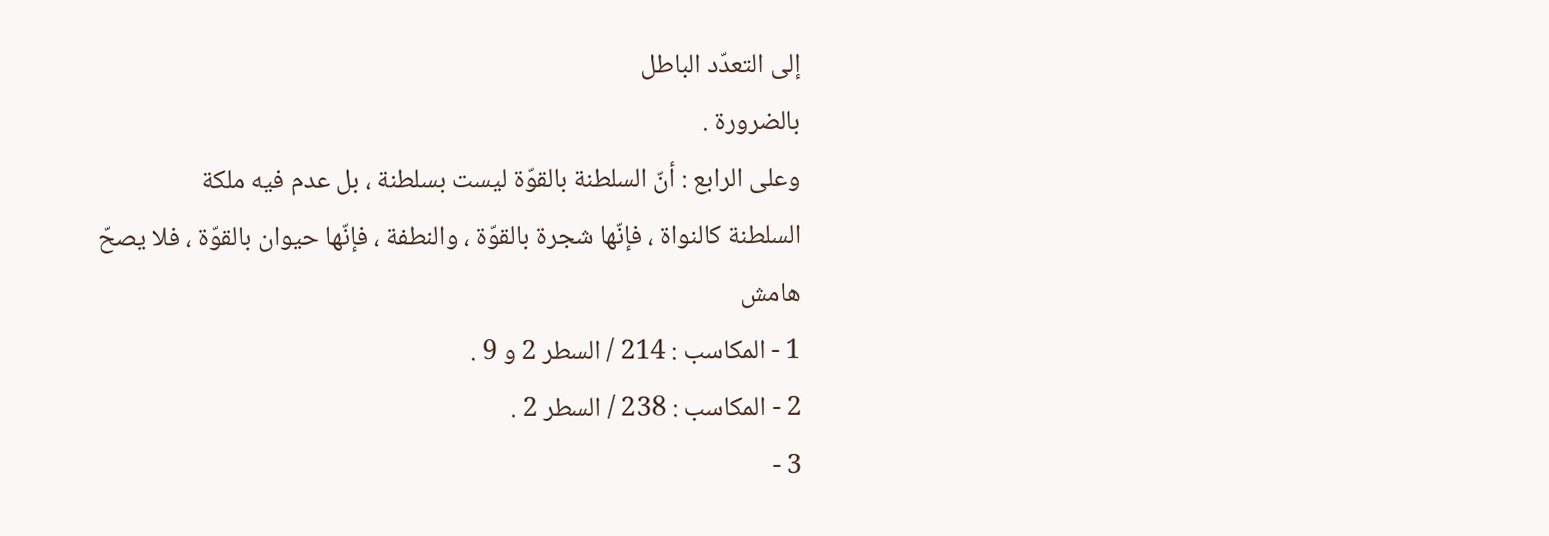إلى التعدّد الباطل
بالضرورة .
وعلى الرابع : أنّ السلطنة بالقوّة ليست بسلطنة ، بل عدم فيه ملكة
السلطنة كالنواة ، فإنّها شجرة بالقوّة ، والنطفة ، فإنّها حيوان بالقوّة ، فلا يصحّ
هامش
1 - المكاسب : 214 / السطر 2 و 9 .
2 - المكاسب : 238 / السطر 2 .
3 -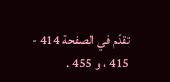تقدّم في الصفحة 414 - 415 ، و 455 .